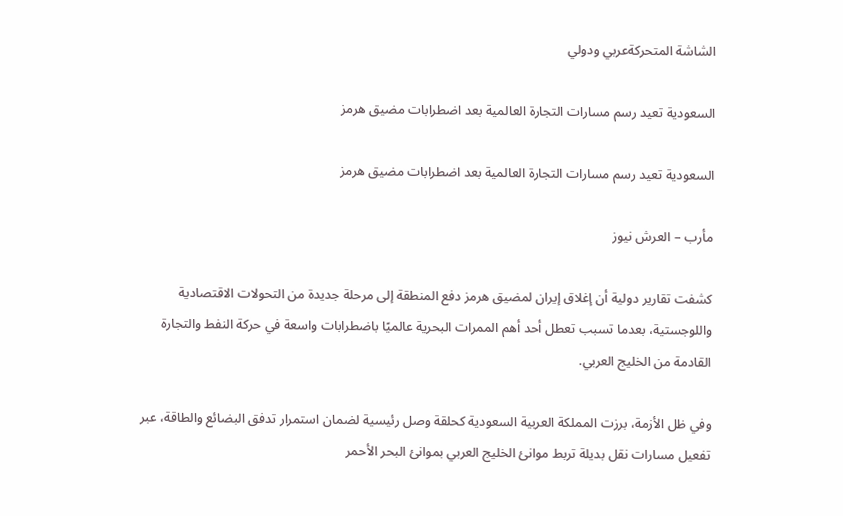الشاشة المتحركةعربي ودولي

السعودية تعيد رسم مسارات التجارة العالمية بعد اضطرابات مضيق هرمز

السعودية تعيد رسم مسارات التجارة العالمية بعد اضطرابات مضيق هرمز

مأرب – العرش نيوز

كشفت تقارير دولية أن إغلاق إيران لمضيق هرمز دفع المنطقة إلى مرحلة جديدة من التحولات الاقتصادية واللوجستية، بعدما تسبب تعطل أحد أهم الممرات البحرية عالميًا باضطرابات واسعة في حركة النفط والتجارة القادمة من الخليج العربي.

وفي ظل الأزمة، برزت المملكة العربية السعودية كحلقة وصل رئيسية لضمان استمرار تدفق البضائع والطاقة، عبر تفعيل مسارات نقل بديلة تربط موانئ الخليج العربي بموانئ البحر الأحمر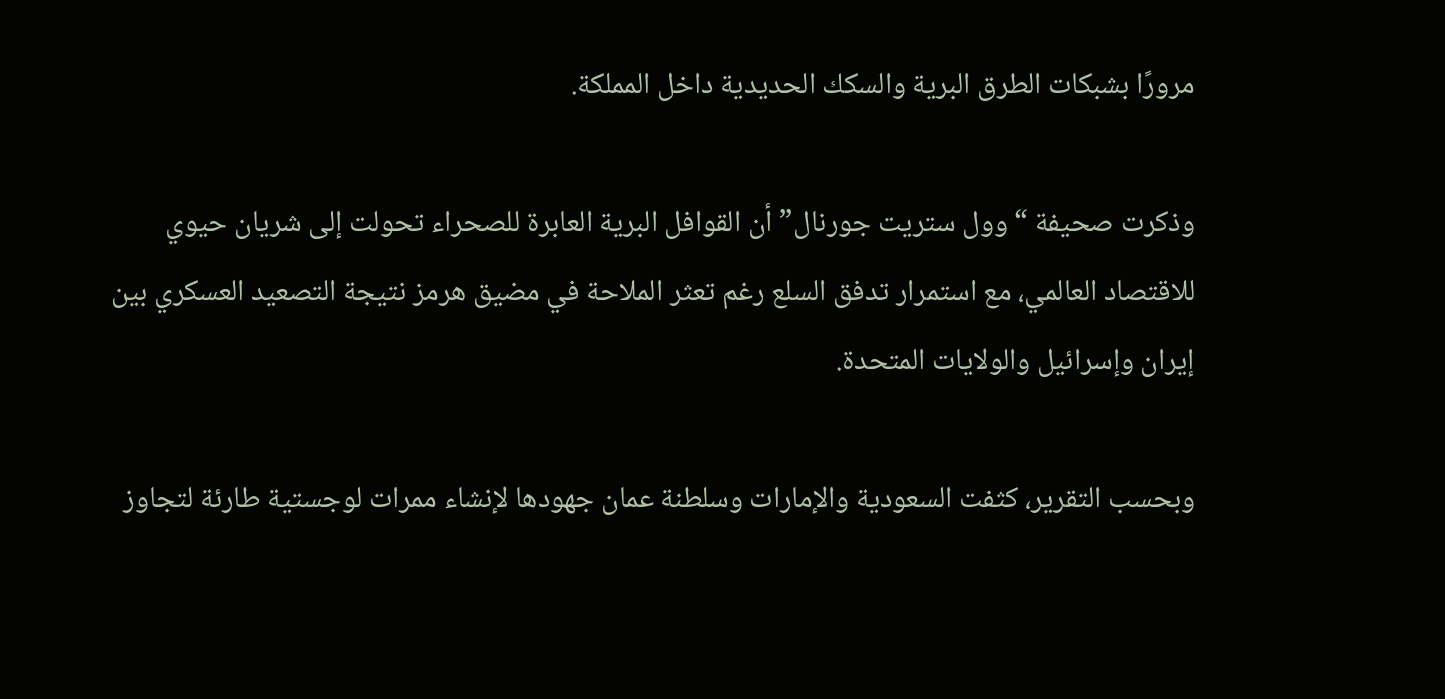مرورًا بشبكات الطرق البرية والسكك الحديدية داخل المملكة.

وذكرت صحيفة “وول ستريت جورنال” أن القوافل البرية العابرة للصحراء تحولت إلى شريان حيوي للاقتصاد العالمي، مع استمرار تدفق السلع رغم تعثر الملاحة في مضيق هرمز نتيجة التصعيد العسكري بين إيران وإسرائيل والولايات المتحدة.

وبحسب التقرير، كثفت السعودية والإمارات وسلطنة عمان جهودها لإنشاء ممرات لوجستية طارئة لتجاوز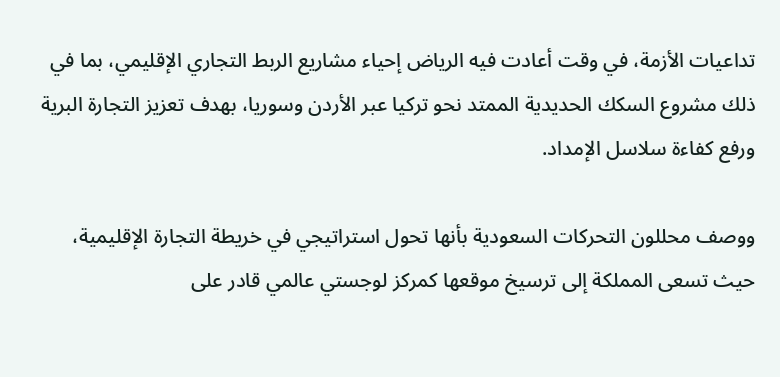تداعيات الأزمة، في وقت أعادت فيه الرياض إحياء مشاريع الربط التجاري الإقليمي، بما في ذلك مشروع السكك الحديدية الممتد نحو تركيا عبر الأردن وسوريا، بهدف تعزيز التجارة البرية ورفع كفاءة سلاسل الإمداد.

ووصف محللون التحركات السعودية بأنها تحول استراتيجي في خريطة التجارة الإقليمية، حيث تسعى المملكة إلى ترسيخ موقعها كمركز لوجستي عالمي قادر على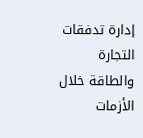إدارة تدفقات التجارة والطاقة خلال الأزمات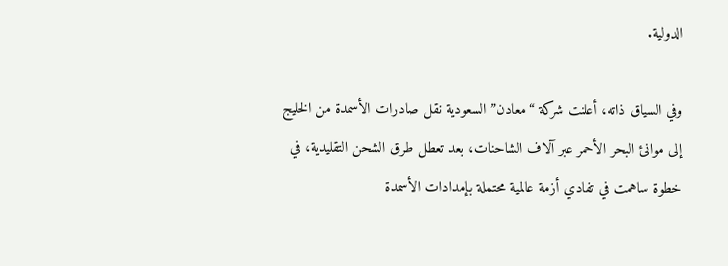الدولية.

وفي السياق ذاته، أعلنت شركة “معادن” السعودية نقل صادرات الأسمدة من الخليج إلى موانئ البحر الأحمر عبر آلاف الشاحنات، بعد تعطل طرق الشحن التقليدية، في خطوة ساهمت في تفادي أزمة عالمية محتملة بإمدادات الأسمدة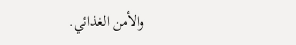والأمن الغذائي.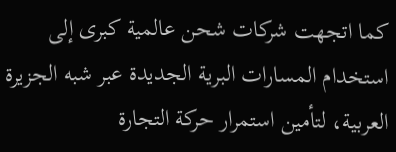كما اتجهت شركات شحن عالمية كبرى إلى استخدام المسارات البرية الجديدة عبر شبه الجزيرة العربية، لتأمين استمرار حركة التجارة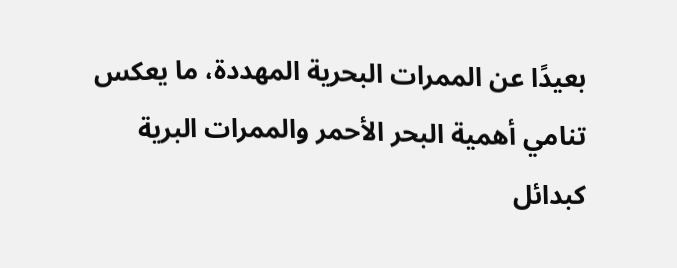بعيدًا عن الممرات البحرية المهددة، ما يعكس تنامي أهمية البحر الأحمر والممرات البرية كبدائل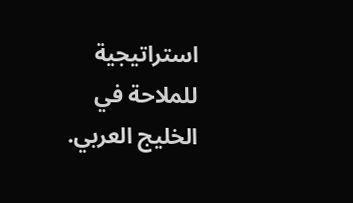استراتيجية للملاحة في الخليج العربي.